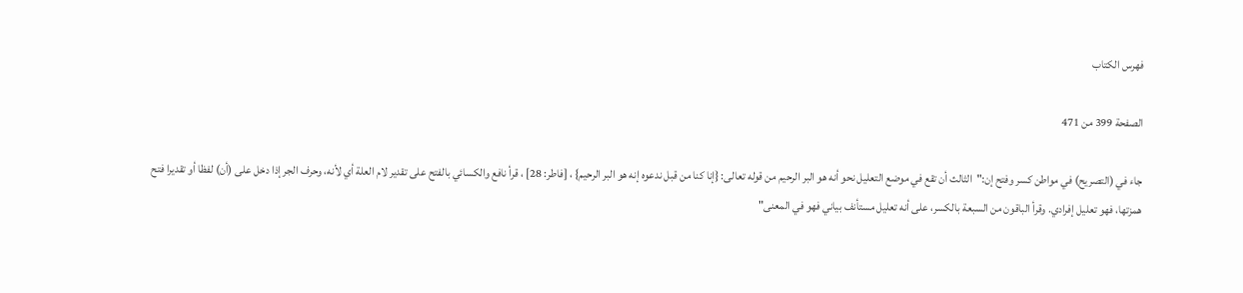فهرس الكتاب

الصفحة 399 من 471

جاء في (التصريح) في مواطن كسر وفتح إن:"الثالث أن تقع في موضع التعليل نحو أنه هو البر الرحيم من قوله تعالى: {إنا كنا من قبل ندعوه إنه هو البر الرحيم} ، [فاطر: 28] ، قرأ نافع والكسائي بالفتح على تقدير لام العلة أي لأنه، وحرف الجر إذا دخل على (أن) لفظا أو تقديرا فتح همزتها، فهو تعليل إفرادي. وقرأ الباقون من السبعة بالكسر، على أنه تعليل مستأنف بياني فهو في المعنى"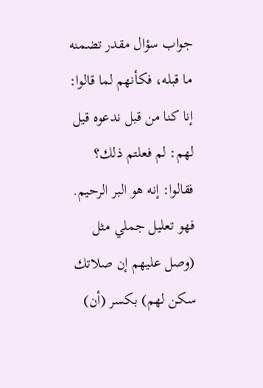جواب سؤال مقدر تضمنه ما قبله، فكأنهم لما قالوا: إنا كنا من قبل ندعوه قيل لهم: لم فعلتم ذلك؟ فقالوا: إنه هو البر الرحيم. فهو تعليل جملي مثل (وصل عليهم إن صلاتك سكن لهم) بكسر (أن)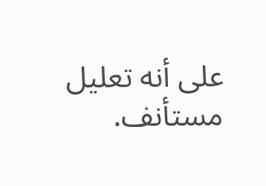على أنه تعليل مستأنف.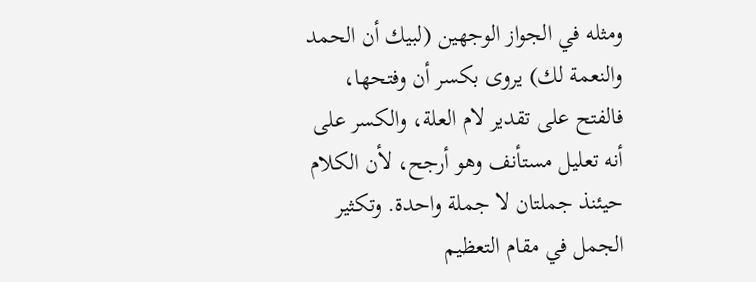ومثله في الجواز الوجهين (لبيك أن الحمد والنعمة لك) يروى بكسر أن وفتحها، فالفتح على تقدير لام العلة، والكسر على أنه تعليل مستأنف وهو أرجح، لأن الكلام حيئنذ جملتان لا جملة واحدة. وتكثير الجمل في مقام التعظيم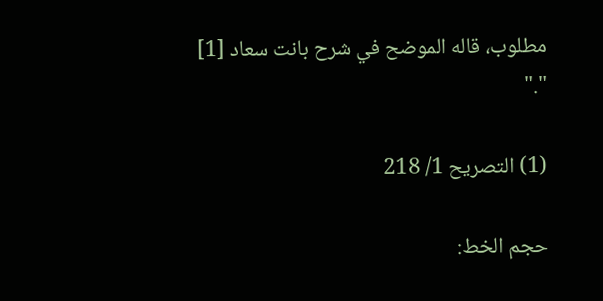مطلوب، قاله الموضح في شرح بانت سعاد [1] "."

(1) التصريح 1/ 218

حجم الخط: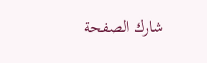شارك الصفحة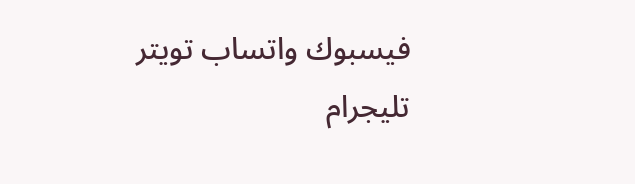فيسبوك واتساب تويتر تليجرام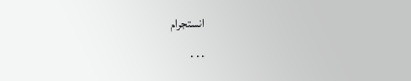انستجرام
. . .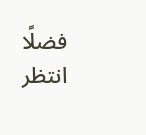فضلًا انتظر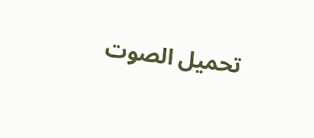تحميل الصوت